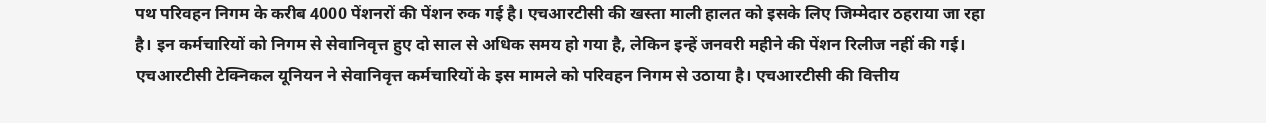पथ परिवहन निगम के करीब 4000 पेंशनरों की पेंशन रुक गई है। एचआरटीसी की खस्ता माली हालत को इसके लिए जिम्मेदार ठहराया जा रहा है। इन कर्मचारियों को निगम से सेवानिवृत्त हुए दो साल से अधिक समय हो गया है, लेकिन इन्हें जनवरी महीने की पेंशन रिलीज नहीं की गई।
एचआरटीसी टेक्निकल यूनियन ने सेवानिवृत्त कर्मचारियों के इस मामले को परिवहन निगम से उठाया है। एचआरटीसी की वित्तीय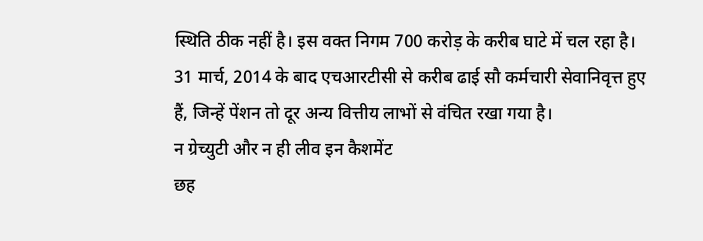स्थिति ठीक नहीं है। इस वक्त निगम 700 करोड़ के करीब घाटे में चल रहा है। 31 मार्च, 2014 के बाद एचआरटीसी से करीब ढाई सौ कर्मचारी सेवानिवृत्त हुए हैं, जिन्हें पेंशन तो दूर अन्य वित्तीय लाभों से वंचित रखा गया है।
न ग्रेच्युटी और न ही लीव इन कैशमेंट
छह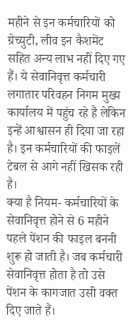महीने से इन कर्मचारियों को ग्रेच्युटी, लीव इन कैशमेंट सहित अन्य लाभ नहीं दिए गए हैं। ये सेवानिवृत्त कर्मचारी लगातार परिवहन निगम मुख्य कार्यालय में पहुंच रहे हैं लेकिन इन्हें आश्वासन ही दिया जा रहा है। इन कर्मचारियों की फाइलें टेबल से आगे नहीं खिसक रही है।
क्या है नियम- कर्मचारियों के सेवानिवृत्त होने से 6 महीने पहले पेंशन की फाइल बननी शुरू हो जाती है। जब कर्मचारी सेवानिवृत्त होता है तो उसे पेंशन के कागजात उसी वक्त दिए जाते हैं।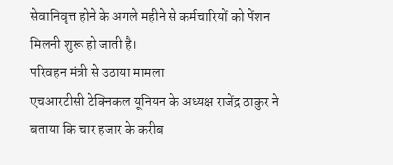सेवानिवृत्त होने के अगले महीने से कर्मचारियों को पेंशन मिलनी शुरू हो जाती है।
परिवहन मंत्री से उठाया मामला
एचआरटीसी टेक्निकल यूनियन के अध्यक्ष राजेंद्र ठाकुर ने बताया कि चार हजार के करीब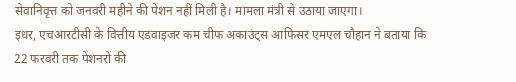सेवानिवृत्त को जनवरी महीने की पेंशन नहीं मिली है। मामला मंत्री से उठाया जाएगा।
इधर, एचआरटीसी के वित्तीय एडवाइजर कम चीफ अकाउंट्स आफिसर एमएल चौहान ने बताया कि 22 फरवरी तक पेंशनरों की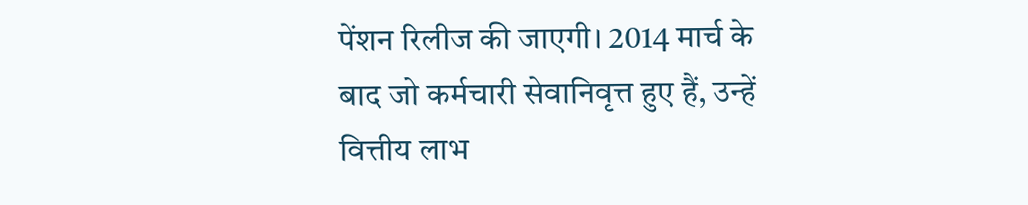पेंशन रिलीज की जाएगी। 2014 मार्च के बाद जो कर्मचारी सेवानिवृत्त हुए हैं, उन्हें वित्तीय लाभ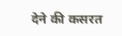देने की कसरत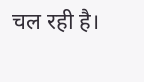चल रही है।